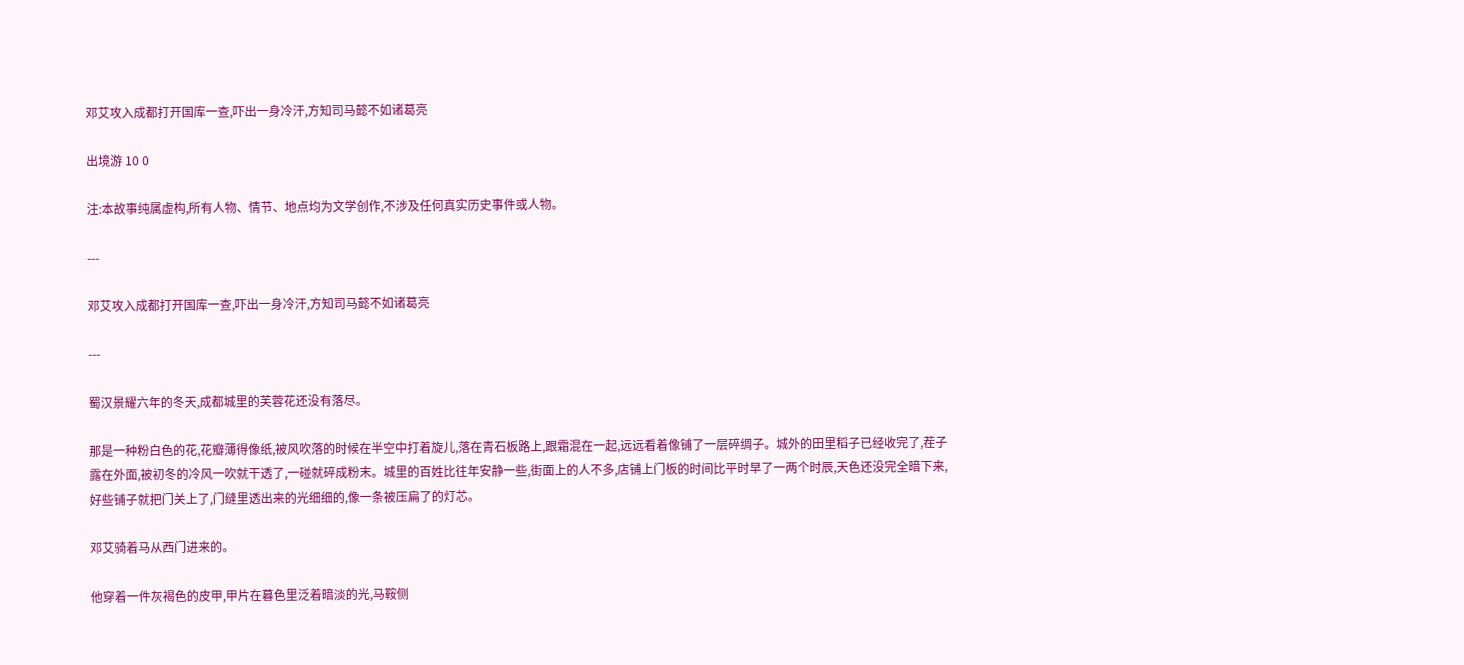邓艾攻入成都打开国库一查,吓出一身冷汗,方知司马懿不如诸葛亮

出境游 10 0

注:本故事纯属虚构,所有人物、情节、地点均为文学创作,不涉及任何真实历史事件或人物。

---

邓艾攻入成都打开国库一查,吓出一身冷汗,方知司马懿不如诸葛亮

---

蜀汉景耀六年的冬天,成都城里的芙蓉花还没有落尽。

那是一种粉白色的花,花瓣薄得像纸,被风吹落的时候在半空中打着旋儿,落在青石板路上,跟霜混在一起,远远看着像铺了一层碎绸子。城外的田里稻子已经收完了,茬子露在外面,被初冬的冷风一吹就干透了,一碰就碎成粉末。城里的百姓比往年安静一些,街面上的人不多,店铺上门板的时间比平时早了一两个时辰,天色还没完全暗下来,好些铺子就把门关上了,门缝里透出来的光细细的,像一条被压扁了的灯芯。

邓艾骑着马从西门进来的。

他穿着一件灰褐色的皮甲,甲片在暮色里泛着暗淡的光,马鞍侧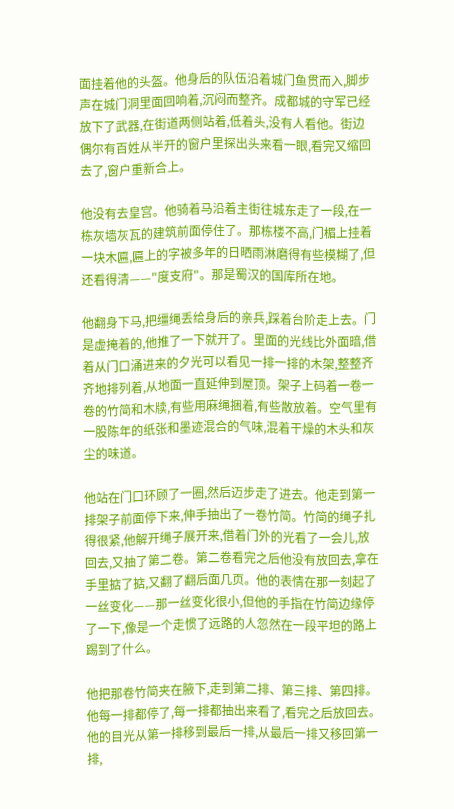面挂着他的头盔。他身后的队伍沿着城门鱼贯而入,脚步声在城门洞里面回响着,沉闷而整齐。成都城的守军已经放下了武器,在街道两侧站着,低着头,没有人看他。街边偶尔有百姓从半开的窗户里探出头来看一眼,看完又缩回去了,窗户重新合上。

他没有去皇宫。他骑着马沿着主街往城东走了一段,在一栋灰墙灰瓦的建筑前面停住了。那栋楼不高,门楣上挂着一块木匾,匾上的字被多年的日晒雨淋磨得有些模糊了,但还看得清——"度支府"。那是蜀汉的国库所在地。

他翻身下马,把缰绳丢给身后的亲兵,踩着台阶走上去。门是虚掩着的,他推了一下就开了。里面的光线比外面暗,借着从门口涌进来的夕光可以看见一排一排的木架,整整齐齐地排列着,从地面一直延伸到屋顶。架子上码着一卷一卷的竹简和木牍,有些用麻绳捆着,有些散放着。空气里有一股陈年的纸张和墨迹混合的气味,混着干燥的木头和灰尘的味道。

他站在门口环顾了一圈,然后迈步走了进去。他走到第一排架子前面停下来,伸手抽出了一卷竹简。竹简的绳子扎得很紧,他解开绳子展开来,借着门外的光看了一会儿,放回去,又抽了第二卷。第二卷看完之后他没有放回去,拿在手里掂了掂,又翻了翻后面几页。他的表情在那一刻起了一丝变化——那一丝变化很小,但他的手指在竹简边缘停了一下,像是一个走惯了远路的人忽然在一段平坦的路上踢到了什么。

他把那卷竹简夹在腋下,走到第二排、第三排、第四排。他每一排都停了,每一排都抽出来看了,看完之后放回去。他的目光从第一排移到最后一排,从最后一排又移回第一排,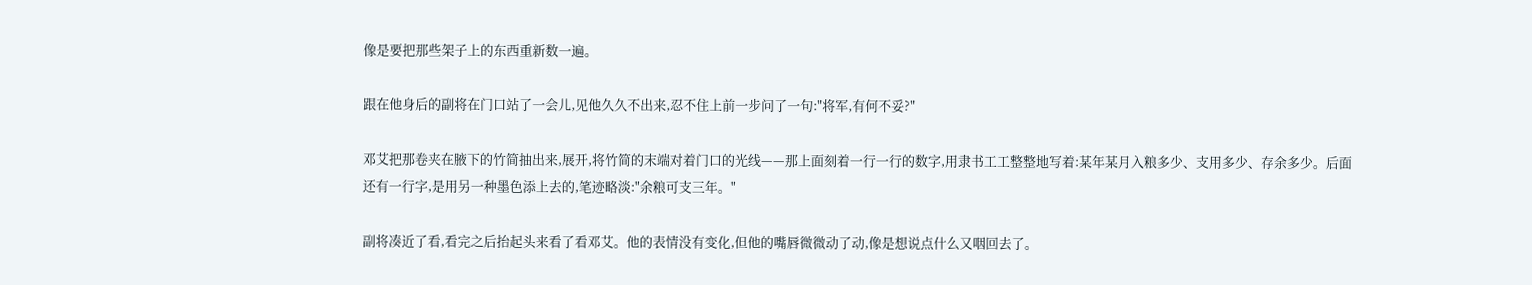像是要把那些架子上的东西重新数一遍。

跟在他身后的副将在门口站了一会儿,见他久久不出来,忍不住上前一步问了一句:"将军,有何不妥?"

邓艾把那卷夹在腋下的竹简抽出来,展开,将竹简的末端对着门口的光线——那上面刻着一行一行的数字,用隶书工工整整地写着:某年某月入粮多少、支用多少、存余多少。后面还有一行字,是用另一种墨色添上去的,笔迹略淡:"余粮可支三年。"

副将凑近了看,看完之后抬起头来看了看邓艾。他的表情没有变化,但他的嘴唇微微动了动,像是想说点什么又咽回去了。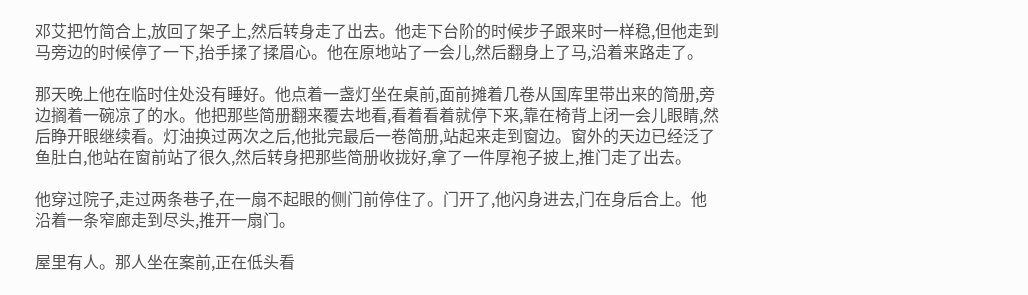邓艾把竹简合上,放回了架子上,然后转身走了出去。他走下台阶的时候步子跟来时一样稳,但他走到马旁边的时候停了一下,抬手揉了揉眉心。他在原地站了一会儿,然后翻身上了马,沿着来路走了。

那天晚上他在临时住处没有睡好。他点着一盏灯坐在桌前,面前摊着几卷从国库里带出来的简册,旁边搁着一碗凉了的水。他把那些简册翻来覆去地看,看着看着就停下来,靠在椅背上闭一会儿眼睛,然后睁开眼继续看。灯油换过两次之后,他批完最后一卷简册,站起来走到窗边。窗外的天边已经泛了鱼肚白,他站在窗前站了很久,然后转身把那些简册收拢好,拿了一件厚袍子披上,推门走了出去。

他穿过院子,走过两条巷子,在一扇不起眼的侧门前停住了。门开了,他闪身进去,门在身后合上。他沿着一条窄廊走到尽头,推开一扇门。

屋里有人。那人坐在案前,正在低头看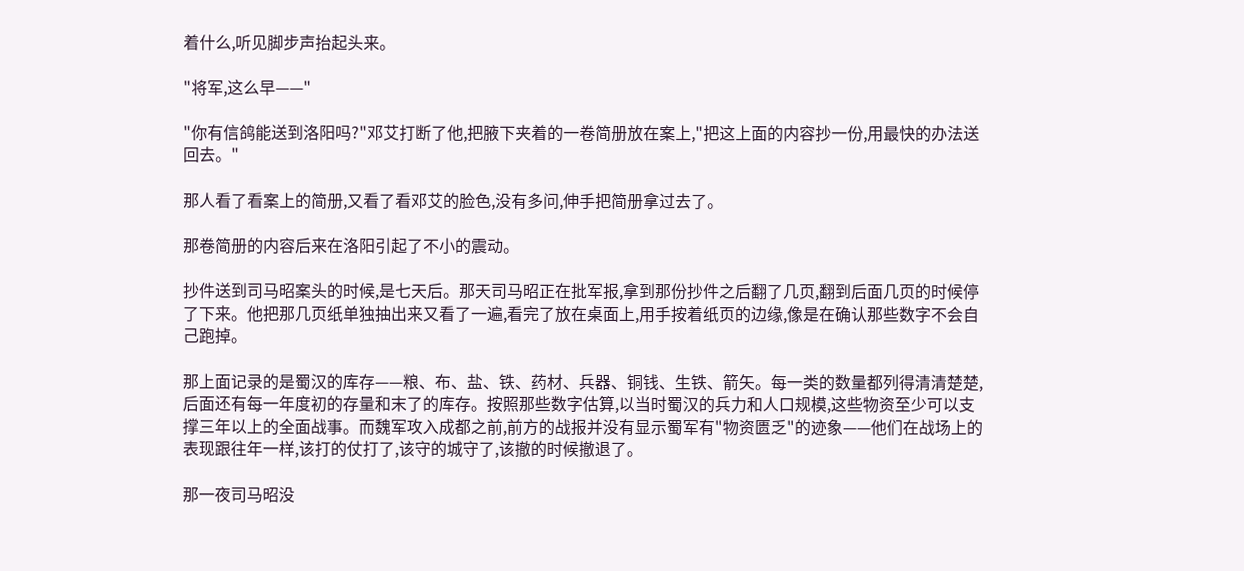着什么,听见脚步声抬起头来。

"将军,这么早——"

"你有信鸽能送到洛阳吗?"邓艾打断了他,把腋下夹着的一卷简册放在案上,"把这上面的内容抄一份,用最快的办法送回去。"

那人看了看案上的简册,又看了看邓艾的脸色,没有多问,伸手把简册拿过去了。

那卷简册的内容后来在洛阳引起了不小的震动。

抄件送到司马昭案头的时候,是七天后。那天司马昭正在批军报,拿到那份抄件之后翻了几页,翻到后面几页的时候停了下来。他把那几页纸单独抽出来又看了一遍,看完了放在桌面上,用手按着纸页的边缘,像是在确认那些数字不会自己跑掉。

那上面记录的是蜀汉的库存——粮、布、盐、铁、药材、兵器、铜钱、生铁、箭矢。每一类的数量都列得清清楚楚,后面还有每一年度初的存量和末了的库存。按照那些数字估算,以当时蜀汉的兵力和人口规模,这些物资至少可以支撑三年以上的全面战事。而魏军攻入成都之前,前方的战报并没有显示蜀军有"物资匮乏"的迹象——他们在战场上的表现跟往年一样,该打的仗打了,该守的城守了,该撤的时候撤退了。

那一夜司马昭没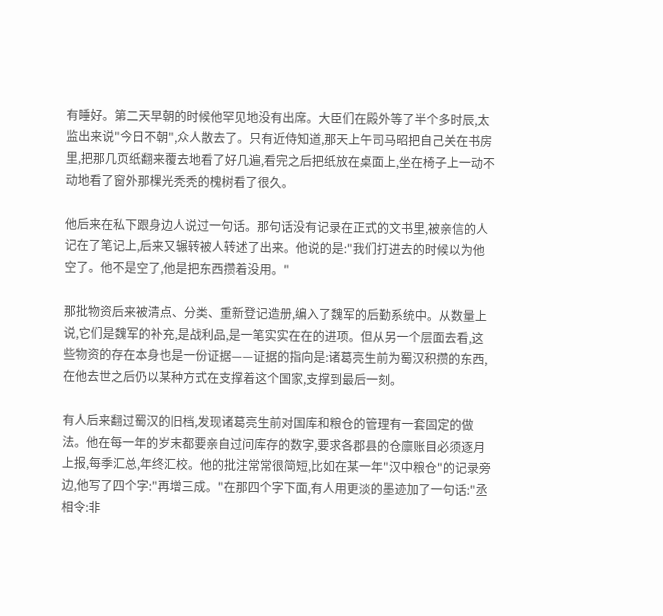有睡好。第二天早朝的时候他罕见地没有出席。大臣们在殿外等了半个多时辰,太监出来说"今日不朝",众人散去了。只有近侍知道,那天上午司马昭把自己关在书房里,把那几页纸翻来覆去地看了好几遍,看完之后把纸放在桌面上,坐在椅子上一动不动地看了窗外那棵光秃秃的槐树看了很久。

他后来在私下跟身边人说过一句话。那句话没有记录在正式的文书里,被亲信的人记在了笔记上,后来又辗转被人转述了出来。他说的是:"我们打进去的时候以为他空了。他不是空了,他是把东西攒着没用。"

那批物资后来被清点、分类、重新登记造册,编入了魏军的后勤系统中。从数量上说,它们是魏军的补充,是战利品,是一笔实实在在的进项。但从另一个层面去看,这些物资的存在本身也是一份证据——证据的指向是:诸葛亮生前为蜀汉积攒的东西,在他去世之后仍以某种方式在支撑着这个国家,支撑到最后一刻。

有人后来翻过蜀汉的旧档,发现诸葛亮生前对国库和粮仓的管理有一套固定的做法。他在每一年的岁末都要亲自过问库存的数字,要求各郡县的仓廪账目必须逐月上报,每季汇总,年终汇校。他的批注常常很简短,比如在某一年"汉中粮仓"的记录旁边,他写了四个字:"再增三成。"在那四个字下面,有人用更淡的墨迹加了一句话:"丞相令:非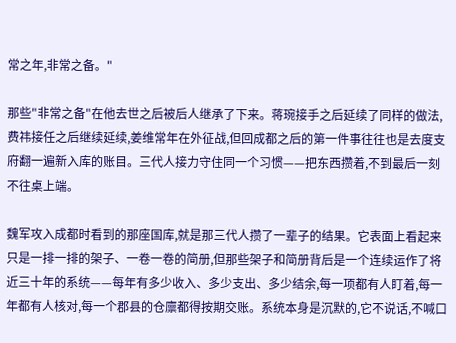常之年,非常之备。"

那些"非常之备"在他去世之后被后人继承了下来。蒋琬接手之后延续了同样的做法,费祎接任之后继续延续,姜维常年在外征战,但回成都之后的第一件事往往也是去度支府翻一遍新入库的账目。三代人接力守住同一个习惯——把东西攒着,不到最后一刻不往桌上端。

魏军攻入成都时看到的那座国库,就是那三代人攒了一辈子的结果。它表面上看起来只是一排一排的架子、一卷一卷的简册,但那些架子和简册背后是一个连续运作了将近三十年的系统——每年有多少收入、多少支出、多少结余,每一项都有人盯着,每一年都有人核对,每一个郡县的仓廪都得按期交账。系统本身是沉默的,它不说话,不喊口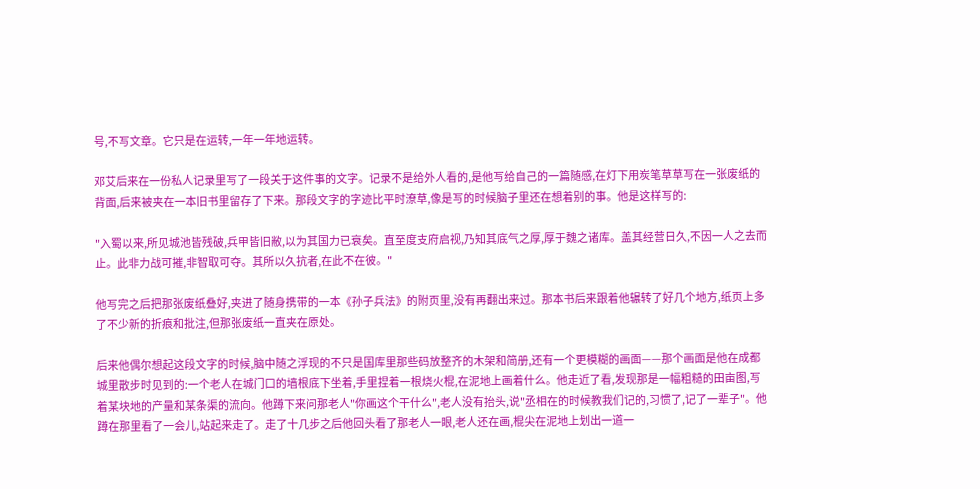号,不写文章。它只是在运转,一年一年地运转。

邓艾后来在一份私人记录里写了一段关于这件事的文字。记录不是给外人看的,是他写给自己的一篇随感,在灯下用炭笔草草写在一张废纸的背面,后来被夹在一本旧书里留存了下来。那段文字的字迹比平时潦草,像是写的时候脑子里还在想着别的事。他是这样写的:

"入蜀以来,所见城池皆残破,兵甲皆旧敝,以为其国力已衰矣。直至度支府启视,乃知其底气之厚,厚于魏之诸库。盖其经营日久,不因一人之去而止。此非力战可摧,非智取可夺。其所以久抗者,在此不在彼。"

他写完之后把那张废纸叠好,夹进了随身携带的一本《孙子兵法》的附页里,没有再翻出来过。那本书后来跟着他辗转了好几个地方,纸页上多了不少新的折痕和批注,但那张废纸一直夹在原处。

后来他偶尔想起这段文字的时候,脑中随之浮现的不只是国库里那些码放整齐的木架和简册,还有一个更模糊的画面——那个画面是他在成都城里散步时见到的:一个老人在城门口的墙根底下坐着,手里捏着一根烧火棍,在泥地上画着什么。他走近了看,发现那是一幅粗糙的田亩图,写着某块地的产量和某条渠的流向。他蹲下来问那老人"你画这个干什么",老人没有抬头,说"丞相在的时候教我们记的,习惯了,记了一辈子"。他蹲在那里看了一会儿,站起来走了。走了十几步之后他回头看了那老人一眼,老人还在画,棍尖在泥地上划出一道一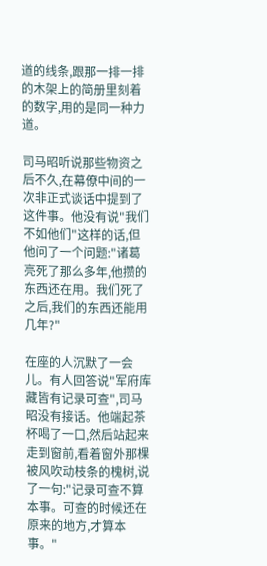道的线条,跟那一排一排的木架上的简册里刻着的数字,用的是同一种力道。

司马昭听说那些物资之后不久,在幕僚中间的一次非正式谈话中提到了这件事。他没有说"我们不如他们"这样的话,但他问了一个问题:"诸葛亮死了那么多年,他攒的东西还在用。我们死了之后,我们的东西还能用几年?"

在座的人沉默了一会儿。有人回答说"军府库藏皆有记录可查",司马昭没有接话。他端起茶杯喝了一口,然后站起来走到窗前,看着窗外那棵被风吹动枝条的槐树,说了一句:"记录可查不算本事。可查的时候还在原来的地方,才算本事。"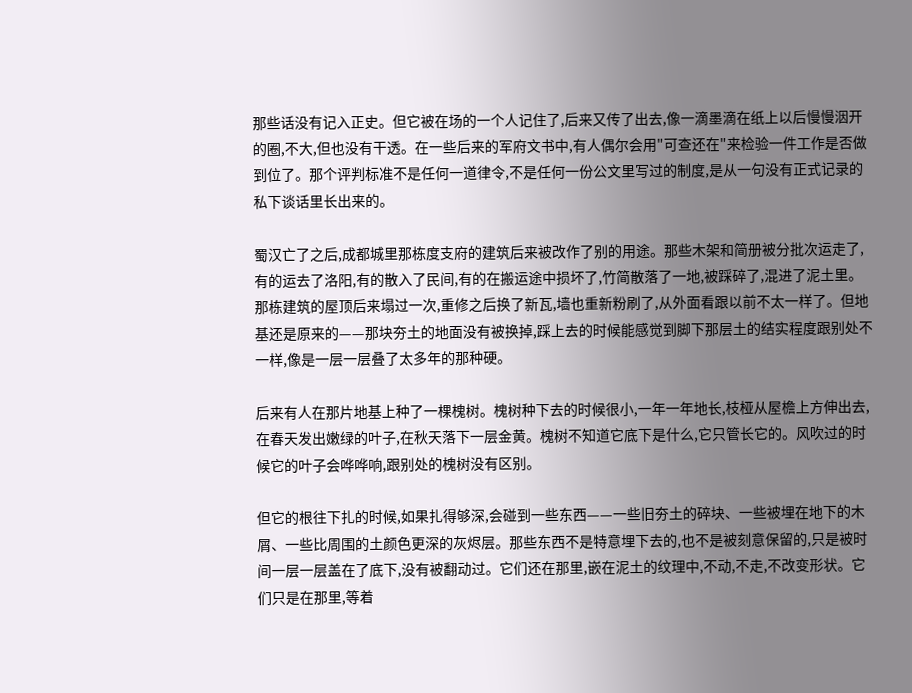那些话没有记入正史。但它被在场的一个人记住了,后来又传了出去,像一滴墨滴在纸上以后慢慢洇开的圈,不大,但也没有干透。在一些后来的军府文书中,有人偶尔会用"可查还在"来检验一件工作是否做到位了。那个评判标准不是任何一道律令,不是任何一份公文里写过的制度,是从一句没有正式记录的私下谈话里长出来的。

蜀汉亡了之后,成都城里那栋度支府的建筑后来被改作了别的用途。那些木架和简册被分批次运走了,有的运去了洛阳,有的散入了民间,有的在搬运途中损坏了,竹简散落了一地,被踩碎了,混进了泥土里。那栋建筑的屋顶后来塌过一次,重修之后换了新瓦,墙也重新粉刷了,从外面看跟以前不太一样了。但地基还是原来的——那块夯土的地面没有被换掉,踩上去的时候能感觉到脚下那层土的结实程度跟别处不一样,像是一层一层叠了太多年的那种硬。

后来有人在那片地基上种了一棵槐树。槐树种下去的时候很小,一年一年地长,枝桠从屋檐上方伸出去,在春天发出嫩绿的叶子,在秋天落下一层金黄。槐树不知道它底下是什么,它只管长它的。风吹过的时候它的叶子会哗哗响,跟别处的槐树没有区别。

但它的根往下扎的时候,如果扎得够深,会碰到一些东西——一些旧夯土的碎块、一些被埋在地下的木屑、一些比周围的土颜色更深的灰烬层。那些东西不是特意埋下去的,也不是被刻意保留的,只是被时间一层一层盖在了底下,没有被翻动过。它们还在那里,嵌在泥土的纹理中,不动,不走,不改变形状。它们只是在那里,等着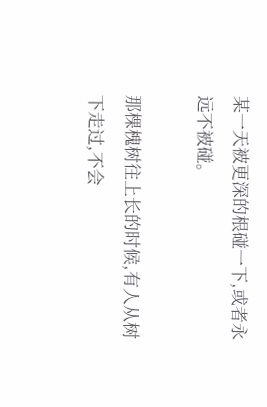某一天被更深的根碰一下,或者永远不被碰。

那棵槐树往上长的时候,有人从树下走过,不会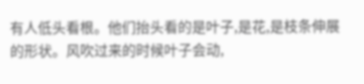有人低头看根。他们抬头看的是叶子,是花,是枝条伸展的形状。风吹过来的时候叶子会动,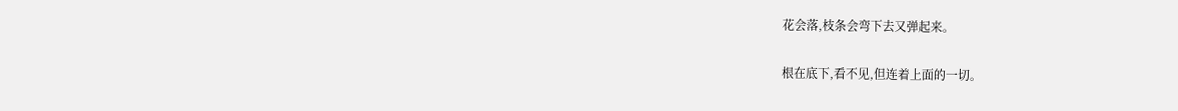花会落,枝条会弯下去又弹起来。

根在底下,看不见,但连着上面的一切。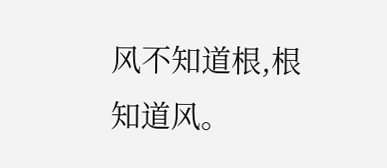风不知道根,根知道风。